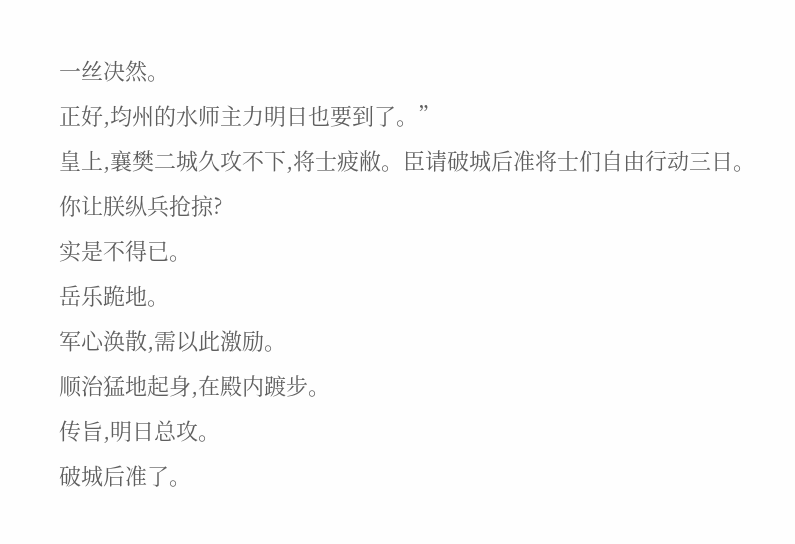一丝决然。
正好,均州的水师主力明日也要到了。”
皇上,襄樊二城久攻不下,将士疲敝。臣请破城后准将士们自由行动三日。
你让朕纵兵抢掠?
实是不得已。
岳乐跪地。
军心涣散,需以此激励。
顺治猛地起身,在殿内踱步。
传旨,明日总攻。
破城后准了。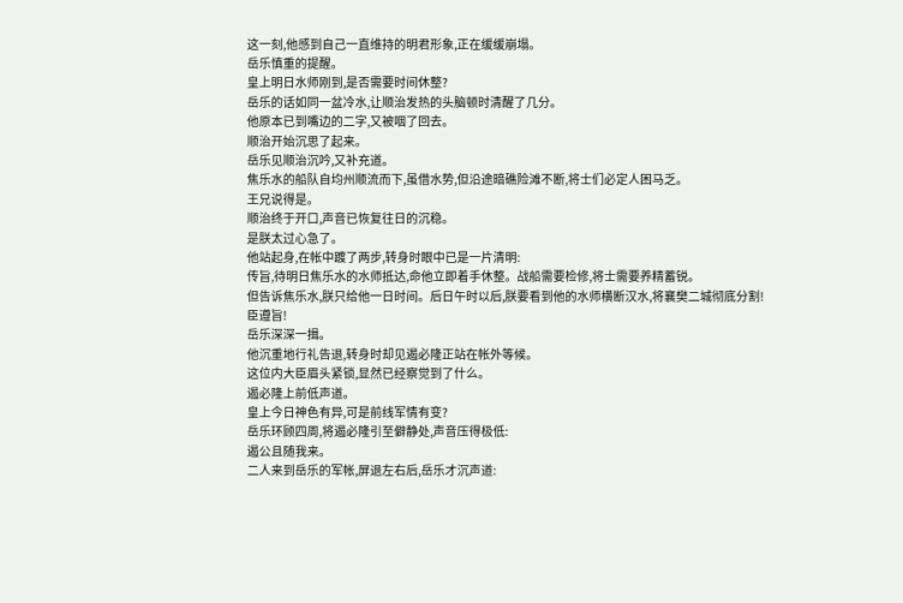这一刻,他感到自己一直维持的明君形象,正在缓缓崩塌。
岳乐慎重的提醒。
皇上明日水师刚到,是否需要时间休整?
岳乐的话如同一盆冷水,让顺治发热的头脑顿时清醒了几分。
他原本已到嘴边的二字,又被咽了回去。
顺治开始沉思了起来。
岳乐见顺治沉吟,又补充道。
焦乐水的船队自均州顺流而下,虽借水势,但沿途暗礁险滩不断,将士们必定人困马乏。
王兄说得是。
顺治终于开口,声音已恢复往日的沉稳。
是朕太过心急了。
他站起身,在帐中踱了两步,转身时眼中已是一片清明:
传旨,待明日焦乐水的水师抵达,命他立即着手休整。战船需要检修,将士需要养精蓄锐。
但告诉焦乐水,朕只给他一日时间。后日午时以后,朕要看到他的水师横断汉水,将襄樊二城彻底分割!
臣遵旨!
岳乐深深一揖。
他沉重地行礼告退,转身时却见遏必隆正站在帐外等候。
这位内大臣眉头紧锁,显然已经察觉到了什么。
遏必隆上前低声道。
皇上今日神色有异,可是前线军情有变?
岳乐环顾四周,将遏必隆引至僻静处,声音压得极低:
遏公且随我来。
二人来到岳乐的军帐,屏退左右后,岳乐才沉声道: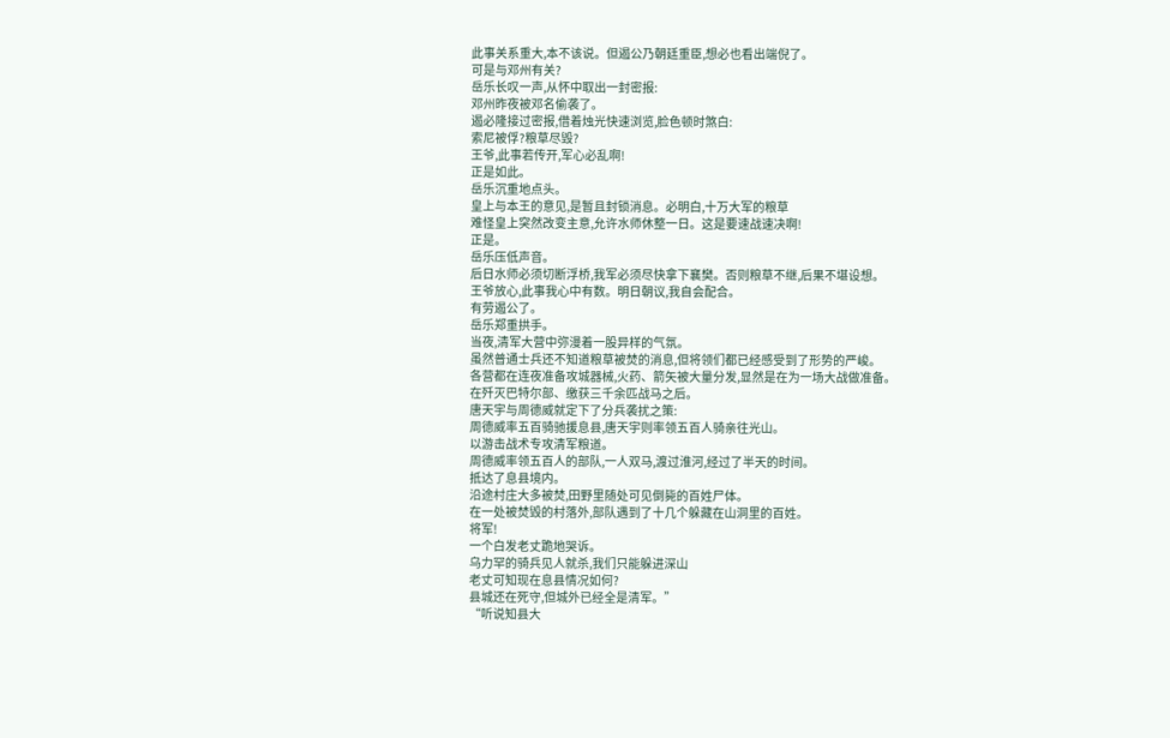此事关系重大,本不该说。但遏公乃朝廷重臣,想必也看出端倪了。
可是与邓州有关?
岳乐长叹一声,从怀中取出一封密报:
邓州昨夜被邓名偷袭了。
遏必隆接过密报,借着烛光快速浏览,脸色顿时煞白:
索尼被俘?粮草尽毁?
王爷,此事若传开,军心必乱啊!
正是如此。
岳乐沉重地点头。
皇上与本王的意见,是暂且封锁消息。必明白,十万大军的粮草
难怪皇上突然改变主意,允许水师休整一日。这是要速战速决啊!
正是。
岳乐压低声音。
后日水师必须切断浮桥,我军必须尽快拿下襄樊。否则粮草不继,后果不堪设想。
王爷放心,此事我心中有数。明日朝议,我自会配合。
有劳遏公了。
岳乐郑重拱手。
当夜,清军大营中弥漫着一股异样的气氛。
虽然普通士兵还不知道粮草被焚的消息,但将领们都已经感受到了形势的严峻。
各营都在连夜准备攻城器械,火药、箭矢被大量分发,显然是在为一场大战做准备。
在歼灭巴特尔部、缴获三千余匹战马之后。
唐天宇与周德威就定下了分兵袭扰之策:
周德威率五百骑驰援息县,唐天宇则率领五百人骑亲往光山。
以游击战术专攻清军粮道。
周德威率领五百人的部队,一人双马,渡过淮河,经过了半天的时间。
抵达了息县境内。
沿途村庄大多被焚,田野里随处可见倒毙的百姓尸体。
在一处被焚毁的村落外,部队遇到了十几个躲藏在山洞里的百姓。
将军!
一个白发老丈跪地哭诉。
乌力罕的骑兵见人就杀,我们只能躲进深山
老丈可知现在息县情况如何?
县城还在死守,但城外已经全是清军。”
“听说知县大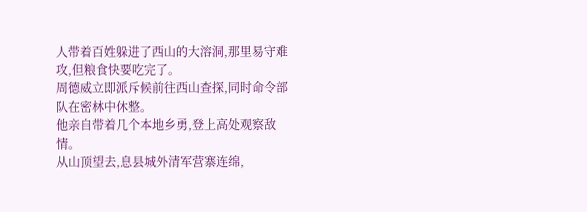人带着百姓躲进了西山的大溶洞,那里易守难攻,但粮食快要吃完了。
周德威立即派斥候前往西山查探,同时命令部队在密林中休整。
他亲自带着几个本地乡勇,登上高处观察敌情。
从山顶望去,息县城外清军营寨连绵,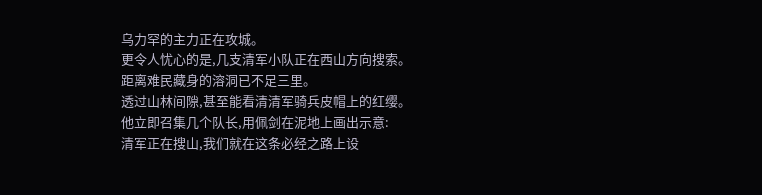乌力罕的主力正在攻城。
更令人忧心的是,几支清军小队正在西山方向搜索。
距离难民藏身的溶洞已不足三里。
透过山林间隙,甚至能看清清军骑兵皮帽上的红缨。
他立即召集几个队长,用佩剑在泥地上画出示意:
清军正在搜山,我们就在这条必经之路上设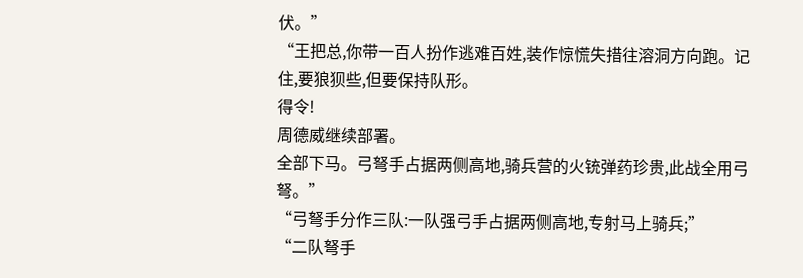伏。”
“王把总,你带一百人扮作逃难百姓,装作惊慌失措往溶洞方向跑。记住,要狼狈些,但要保持队形。
得令!
周德威继续部署。
全部下马。弓弩手占据两侧高地,骑兵营的火铳弹药珍贵,此战全用弓弩。”
“弓弩手分作三队:一队强弓手占据两侧高地,专射马上骑兵;”
“二队弩手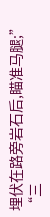埋伏在路旁岩石后,瞄准马腿;”
“三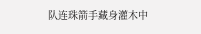队连珠箭手藏身灌木中